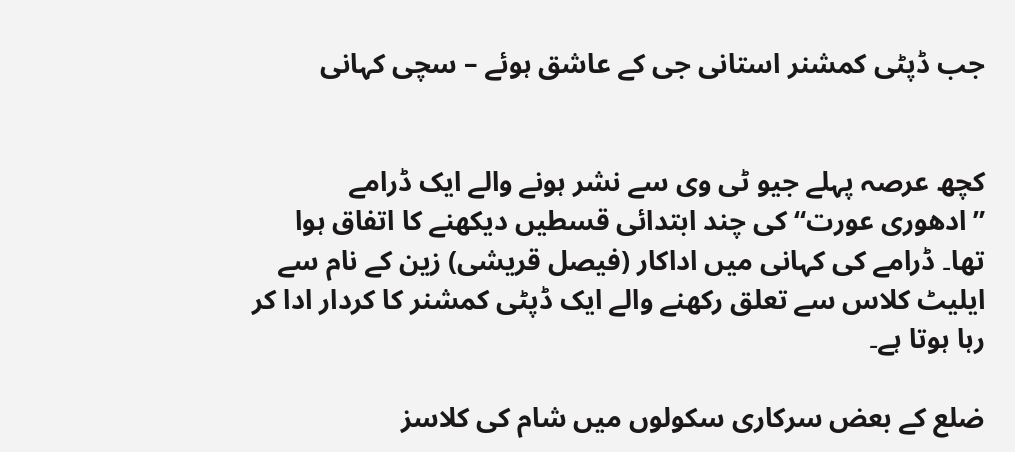جب ڈپٹی کمشنر استانی جی کے عاشق ہوئے – سچی کہانی


کچھ عرصہ پہلے جیو ٹی وی سے نشر ہونے والے ایک ڈرامے ”ادھوری عورت“ کی چند ابتدائی قسطیں دیکھنے کا اتفاق ہوا تھا۔ ڈرامے کی کہانی میں اداکار (فیصل قریشی) زین کے نام سے ایلیٹ کلاس سے تعلق رکھنے والے ایک ڈپٹی کمشنر کا کردار ادا کر رہا ہوتا ہے۔

ضلع کے بعض سرکاری سکولوں میں شام کی کلاسز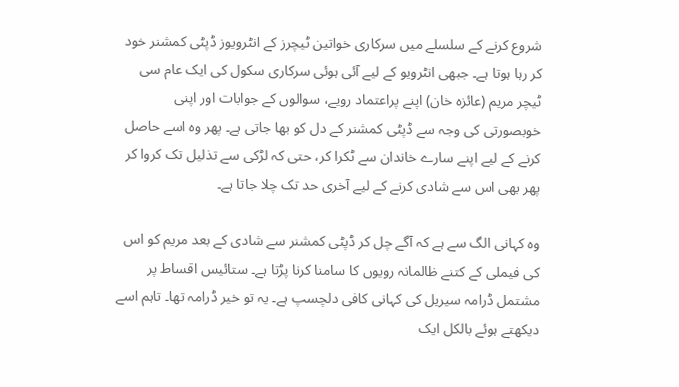شروع کرنے کے سلسلے میں سرکاری خواتین ٹیچرز کے انٹرویوز ڈپٹی کمشنر خود کر رہا ہوتا ہے۔ جبھی انٹرویو کے لیے آئی ہوئی سرکاری سکول کی ایک عام سی ٹیچر مریم (عائزہ خان) اپنے پراعتماد رویے، سوالوں کے جوابات اور اپنی خوبصورتی کی وجہ سے ڈپٹی کمشنر کے دل کو بھا جاتی ہے۔ پھر وہ اسے حاصل کرنے کے لیے اپنے سارے خاندان سے ٹکرا کر، حتی کہ لڑکی سے تذلیل تک کروا کر پھر بھی اس سے شادی کرنے کے لیے آخری حد تک چلا جاتا ہے۔

وہ کہانی الگ سے ہے کہ آگے چل کر ڈپٹی کمشنر سے شادی کے بعد مریم کو اس کی فیملی کے کتنے ظالمانہ رویوں کا سامنا کرنا پڑتا ہے۔ ستائیس اقساط پر مشتمل ڈرامہ سیریل کی کہانی کافی دلچسپ ہے۔ یہ تو خیر ڈرامہ تھا۔ تاہم اسے دیکھتے ہوئے بالکل ایک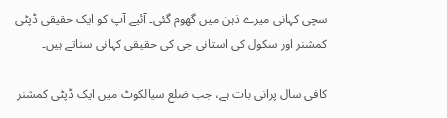سچی کہانی میرے ذہن میں گھوم گئی۔ آئیے آپ کو ایک حقیقی ڈپٹی کمشنر اور سکول کی استانی جی کی حقیقی کہانی سناتے ہیں۔

کافی سال پرانی بات ہے، جب ضلع سیالکوٹ میں ایک ڈپٹی کمشنر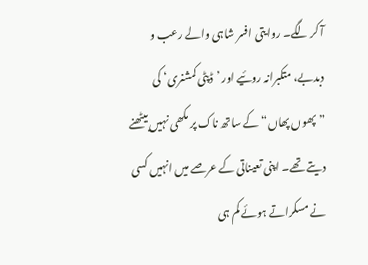آ کر لگے۔ روایتی افسر شاہی والے رعب و دبدبے، متکبرانہ روئیے اور ’ڈپٹی کمشنری‘ کی ”پھوں پھاں“ کے ساتھ ناک پر مکھی نہیں بیٹھنے دیتے تھے۔ اپنی تعیناتی کے عرصے میں انہیں کسی نے مسکراتے ہوئے کم ہی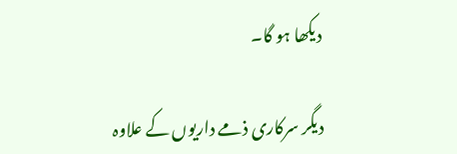دیکھا ہو گا۔

دیگر سرکاری ذمے داریوں کے علاوہ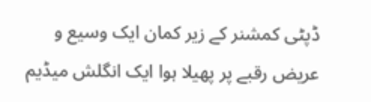ڈپٹی کمشنر کے زیر کمان ایک وسیع و عریض رقبے پر پھیلا ہوا ایک انگلش میڈیم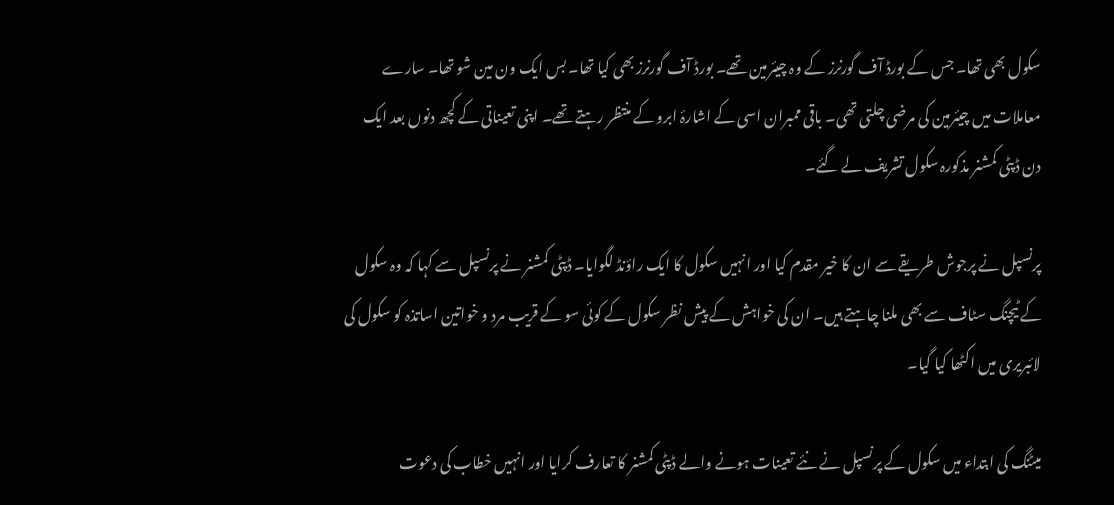سکول بھی تھا۔ جس کے بورڈ آف گورنرز کے وہ چیئرمین تھے۔ بورڈ آف گورنرز بھی کیا تھا۔ بس ایک ون مین شو تھا۔ سارے معاملات میں چیئرمین کی مرضی چلتی تھی۔ باقی ممبران اسی کے اشارۂ ابرو کے منتظر رہتے تھے۔ اپنی تعیناتی کے کچھ دنوں بعد ایک دن ڈپٹی کمشنر مذکورہ سکول تشریف لے گئے۔

پرنسپل نے پرجوش طریقے سے ان کا خیر مقدم کیا اور انہیں سکول کا ایک راؤنڈ لگوایا۔ ڈپٹی کمشنر نے پرنسپل سے کہا کہ وہ سکول کے ٹیچنگ سٹاف سے بھی ملنا چاہتے ہیں۔ ان کی خواہش کے پیش نظر سکول کے کوئی سو کے قریب مرد و خواتین اساتذہ کو سکول کی لائبریری میں اکٹھا کیا گیا۔

میٹنگ کی ابتداء میں سکول کے پرنسپل نے نئے تعینات ہونے والے ڈپٹی کمشنر کا تعارف کرایا اور انہیں خطاب کی دعوت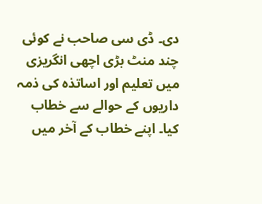دی۔ ڈی سی صاحب نے کوئی چند منٹ بڑی اچھی انگریزی میں تعلیم اور اساتذہ کی ذمہ داریوں کے حوالے سے خطاب کیا۔ اپنے خطاب کے آخر میں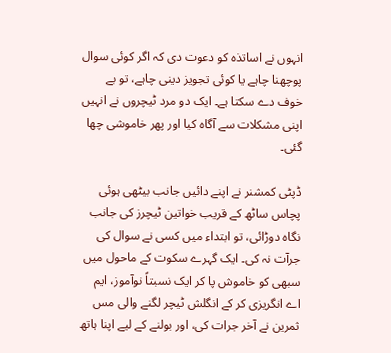انہوں نے اساتذہ کو دعوت دی کہ اگر کوئی سوال پوچھنا چاہے یا کوئی تجویز دینی چاہے، تو بے خوف دے سکتا ہے۔ ایک دو مرد ٹیچروں نے انہیں اپنی مشکلات سے آگاہ کیا اور پھر خاموشی چھا گئی۔

ڈپٹی کمشنر نے اپنے دائیں جانب بیٹھی ہوئی پچاس ساٹھ کے قریب خواتین ٹیچرز کی جانب نگاہ دوڑائی، تو ابتداء میں کسی نے سوال کی جرآت نہ کی۔ ایک گہرے سکوت کے ماحول میں سبھی کو خاموش پا کر ایک نسبتاً نوآموز، ایم اے انگریزی کر کے انگلش ٹیچر لگنے والی مس ثمرین نے آخر جرات کی، اور بولنے کے لیے اپنا ہاتھ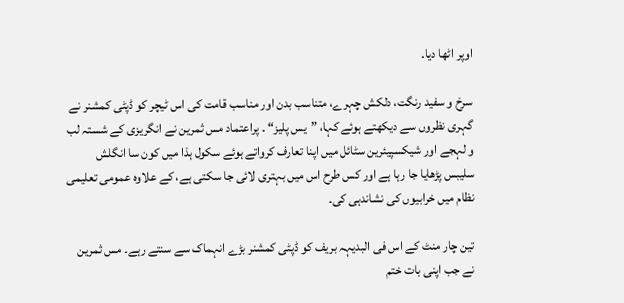اوپر اٹھا دیا۔

سرخ و سفید رنگت، دلکش چہرے، متناسب بدن اور مناسب قامت کی اس ٹیچر کو ڈپٹی کمشنر نے گہری نظروں سے دیکھتے ہوئے کہا، ”یس پلیز“ ۔ پراعتماد مس ثمرین نے انگریزی کے شستہ لب و لہجے اور شیکسپیئرین سٹائل میں اپنا تعارف کرواتے ہوئے سکول ہذا میں کون سا انگلش سلیبس پڑھایا جا رہا ہے اور کس طرح اس میں بہتری لائی جا سکتی ہے، کے علاوہ عمومی تعلیمی نظام میں خرابیوں کی نشاندہی کی۔

تین چار منٹ کے اس فی البدیہہ بریف کو ڈپٹی کمشنر بڑے انہماک سے سنتے رہے۔ مس ثمرین نے جب اپنی بات ختم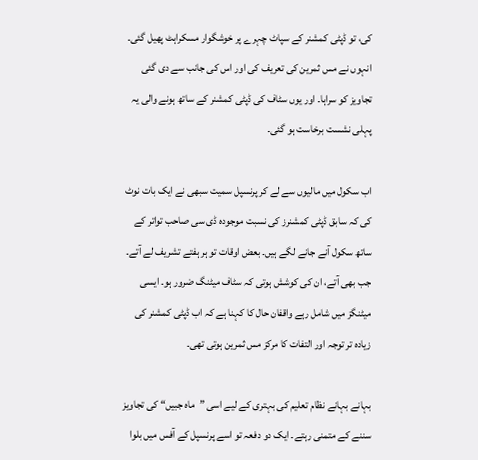کی، تو ڈپٹی کمشنر کے سپاٹ چہرے پر خوشگوار مسکراہٹ پھیل گئی۔ انہوں نے مس ثمرین کی تعریف کی اور اس کی جانب سے دی گئی تجاویز کو سراہا۔ اور یوں سٹاف کی ڈپٹی کمشنر کے ساتھ ہونے والی یہ پہلی نشست برخاست ہو گئی۔

اب سکول میں مالیوں سے لے کر پرنسپل سمیت سبھی نے ایک بات نوٹ کی کہ سابق ڈپٹی کمشنرز کی نسبت موجودہ ڈی سی صاحب تواتر کے ساتھ سکول آنے جانے لگے ہیں۔ بعض اوقات تو ہر ہفتے تشریف لے آتے۔ جب بھی آتے، ان کی کوشش ہوتی کہ سٹاف میٹنگ ضرور ہو۔ ایسی میٹنگز میں شامل رہے واقفان حال کا کہنا ہے کہ اب ڈپٹی کمشنر کی زیادہ تر توجہ اور التفات کا مرکز مس ثمرین ہوتی تھی۔

بہانے بہانے نظام تعلیم کی بہتری کے لیے اسی ”ماہ جبیں“ کی تجاویز سننے کے متمنی رہتے۔ ایک دو دفعہ تو اسے پرنسپل کے آفس میں بلوا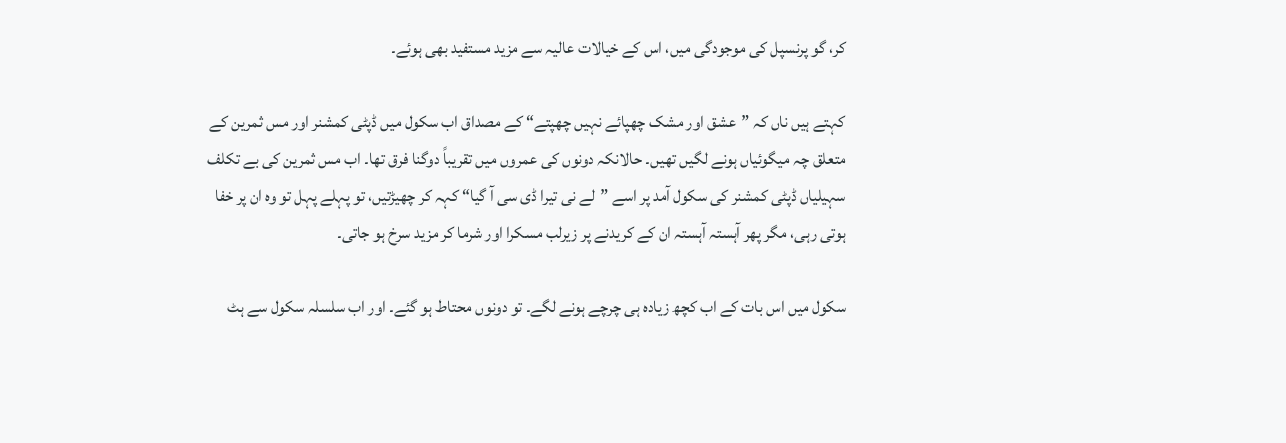کر، گو پرنسپل کی موجودگی میں، اس کے خیالات عالیہ سے مزید مستفید بھی ہوئے۔

کہتے ہیں ناں کہ ”عشق اور مشک چھپائے نہیں چھپتے“ کے مصداق اب سکول میں ڈپٹی کمشنر اور مس ثمرین کے متعلق چہ میگوئیاں ہونے لگیں تھیں۔ حالانکہ دونوں کی عمروں میں تقریباً دوگنا فرق تھا۔ اب مس ثمرین کی بے تکلف سہیلیاں ڈپٹی کمشنر کی سکول آمد پر اسے ”لے نی تیرا ڈی سی آ گیا“ کہہ کر چھیڑتیں، تو پہلے پہل تو وہ ان پر خفا ہوتی رہی، مگر پھر آہستہ آہستہ ان کے کریدنے پر زیرلب مسکرا اور شرما کر مزید سرخ ہو جاتی۔

سکول میں اس بات کے اب کچھ زیادہ ہی چرچے ہونے لگے۔ تو دونوں محتاط ہو گئے۔ اور اب سلسلہ سکول سے ہٹ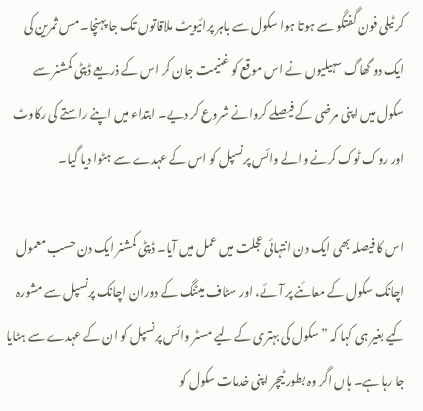کر ٹیلی فون گفتگو سے ہوتا ہوا سکول سے باہر پرائیویٹ ملاقاتوں تک جا پہنچا۔ مس ثمرین کی ایک دو گھاگ سہیلیوں نے اس موقع کو غنیمت جان کر اس کے ذریعے ڈپٹی کمشنر سے سکول میں اپنی مرضی کے فیصلے کروانے شروع کر دیے۔ ابتداء میں اپنے راستے کی رکاوٹ اور روک ٹوک کرنے والے وائس پرنسپل کو اس کے عہدے سے ہٹوا دیا گیا۔

اس کا فیصلہ بھی ایک دن انتہائی عجلت میں عمل میں آیا۔ ڈپٹی کمشنر ایک دن حسب معمول اچانک سکول کے معائنے پر آئے، اور سٹاف میٹنگ کے دوران اچانک پرنسپل سے مشورہ کیے بغیر ہی کہا کہ ”سکول کی بہتری کے لیے مسٹر وائس پرنسپل کو ان کے عہدے سے ہٹایا جا رہا ہے۔ ہاں اگر وہ بطور ٹیچر اپنی خدمات سکول کو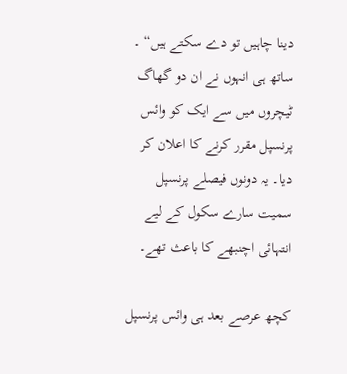دینا چاہیں تو دے سکتے ہیں“ ۔ ساتھ ہی انہوں نے ان دو گھاگ ٹیچروں میں سے ایک کو وائس پرنسپل مقرر کرنے کا اعلان کر دیا۔ یہ دونوں فیصلے پرنسپل سمیت سارے سکول کے لیے انتہائی اچنبھے کا باعث تھے۔

کچھ عرصے بعد ہی وائس پرنسپل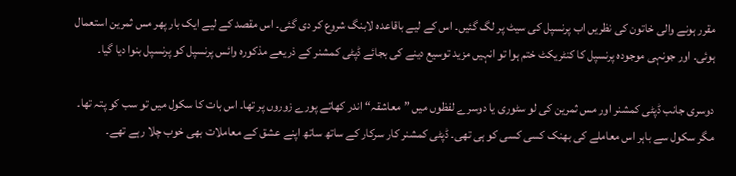مقرر ہونے والی خاتون کی نظریں اب پرنسپل کی سیٹ پر لگ گئیں۔ اس کے لیے باقاعدہ لابنگ شروع کر دی گئی۔ اس مقصد کے لیے ایک بار پھر مس ثمرین استعمال ہوئی۔ اور جونہی موجودہ پرنسپل کا کنٹریکٹ ختم ہوا تو انہیں مزید توسیع دینے کی بجائے ڈپٹی کمشنر کے ذریعے مذکورہ وائس پرنسپل کو پرنسپل بنوا دیا گیا۔

دوسری جانب ڈپٹی کمشنر اور مس ثمرین کی لو سٹوری یا دوسرے لفظوں میں ”معاشقہ“ اندر کھاتے پورے زوروں پر تھا۔ اس بات کا سکول میں تو سب کو پتہ تھا۔ مگر سکول سے باہر اس معاملے کی بھنک کسی کسی کو ہی تھی۔ ڈپٹی کمشنر کار سرکار کے ساتھ ساتھ اپنے عشق کے معاملات بھی خوب چلا رہے تھے۔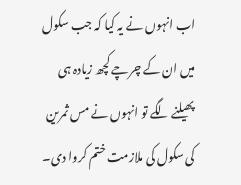اب انہوں نے یہ کیا کہ جب سکول میں ان کے چرچے کچھ زیادہ ہی پھیلنے لگے تو انہوں نے مس ثمرین کی سکول کی ملازمت ختم کروا دی۔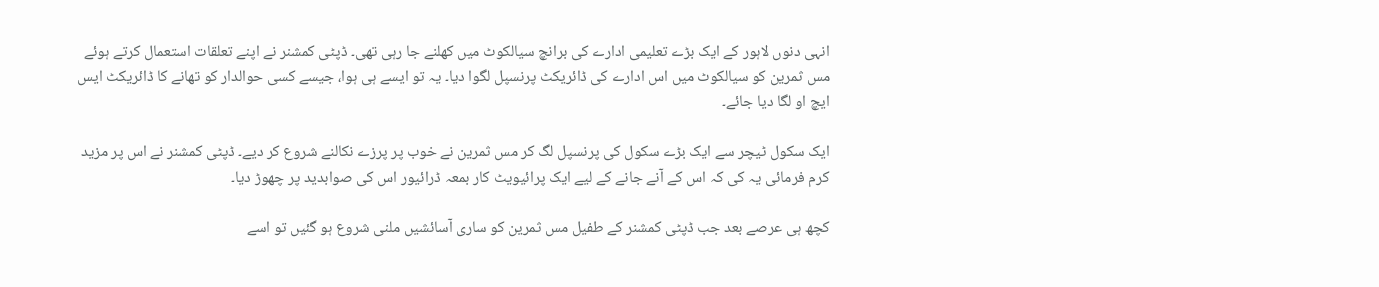انہی دنوں لاہور کے ایک بڑے تعلیمی ادارے کی برانچ سیالکوٹ میں کھلنے جا رہی تھی۔ ڈپٹی کمشنر نے اپنے تعلقات استعمال کرتے ہوئے مس ثمرین کو سیالکوٹ میں اس ادارے کی ڈائریکٹ پرنسپل لگوا دیا۔ یہ تو ایسے ہی ہوا، جیسے کسی حوالدار کو تھانے کا ڈائریکٹ ایس ایچ او لگا دیا جائے۔

ایک سکول ٹیچر سے ایک بڑے سکول کی پرنسپل لگ کر مس ثمرین نے خوب پر پرزے نکالنے شروع کر دیے۔ ڈپٹی کمشنر نے اس پر مزید کرم فرمائی یہ کی کہ اس کے آنے جانے کے لیے ایک پرائیویٹ کار بمعہ ڈرائیور اس کی صوابدید پر چھوڑ دیا۔

کچھ ہی عرصے بعد جب ڈپٹی کمشنر کے طفیل مس ثمرین کو ساری آسائشیں ملنی شروع ہو گئیں تو اسے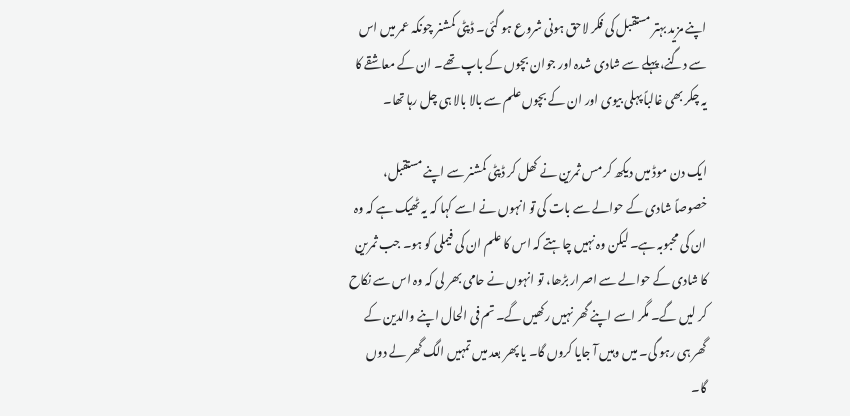اپنے مزید بہتر مستقبل کی فکر لاحق ہونی شروع ہو گئی۔ ڈپٹی کمشنر چونکہ عمر میں اس سے دگنے، پہلے سے شادی شدہ اور جوان بچوں کے باپ تھے۔ ان کے معاشقے کا یہ چکر بھی غالباً پہلی بیوی اور ان کے بچوں علم سے بالا بالا ہی چل رہا تھا۔

ایک دن موڈ میں دیکھ کر مس ثمرین نے کھل کر ڈپٹی کمشنر سے اپنے مستقبل، خصوصاً شادی کے حوالے سے بات کی تو انہوں نے اسے کہا کہ یہ ٹھیک ہے کہ وہ ان کی محبوبہ ہے۔ لیکن وہ نہیں چاہتے کہ اس کا علم ان کی فیملی کو ہو۔ جب ثمرین کا شادی کے حوالے سے اصرار بڑھا، تو انہوں نے حامی بھر لی کہ وہ اس سے نکاح کر لیں گے۔ مگر اسے اپنے گھر نہیں رکھیں گے۔ تم فی الحال اپنے والدین کے گھر ہی رہو گی۔ میں وہیں آ جایا کروں گا۔ یا پھر بعد میں تمہیں الگ گھر لے دوں گا۔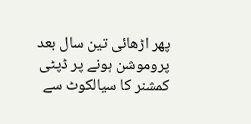پھر اڑھائی تین سال بعد پروموشن ہونے پر ڈپٹی کمشنر کا سیالکوٹ سے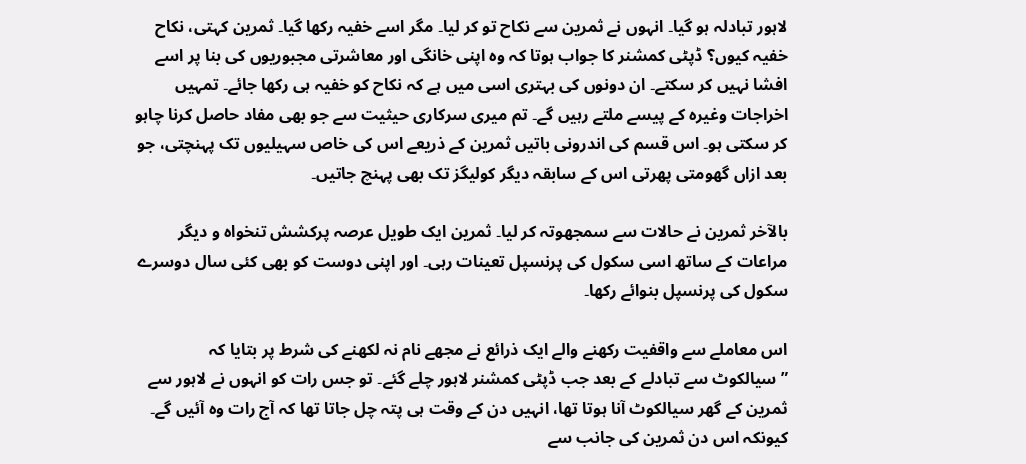لاہور تبادلہ ہو گیا۔ انہوں نے ثمرین سے نکاح تو کر لیا۔ مگر اسے خفیہ رکھا گیا۔ ثمرین کہتی، نکاح خفیہ کیوں؟ ڈپٹی کمشنر کا جواب ہوتا کہ وہ اپنی خانگی اور معاشرتی مجبوریوں کی بنا پر اسے افشا نہیں کر سکتے۔ ان دونوں کی بہتری اسی میں ہے کہ نکاح کو خفیہ ہی رکھا جائے۔ تمہیں اخراجات وغیرہ کے پیسے ملتے رہیں گے۔ تم میری سرکاری حیثیت سے جو بھی مفاد حاصل کرنا چاہو کر سکتی ہو۔ اس قسم کی اندرونی باتیں ثمرین کے ذریعے اس کی خاص سہیلیوں تک پہنچتی، جو بعد ازاں گھومتی پھرتی اس کے سابقہ دیگر کولیگز تک بھی پہنچ جاتیں۔

بالآخر ثمرین نے حالات سے سمجھوتہ کر لیا۔ ثمرین ایک طویل عرصہ پرکشش تنخواہ و دیگر مراعات کے ساتھ اسی سکول کی پرنسپل تعینات رہی۔ اور اپنی دوست کو بھی کئی سال دوسرے سکول کی پرنسپل بنوائے رکھا۔

اس معاملے سے واقفیت رکھنے والے ایک ذرائع نے مجھے نام نہ لکھنے کی شرط پر بتایا کہ ”سیالکوٹ سے تبادلے کے بعد جب ڈپٹی کمشنر لاہور چلے گئے۔ تو جس رات کو انہوں نے لاہور سے ثمرین کے گھر سیالکوٹ آنا ہوتا تھا، انہیں دن کے وقت ہی پتہ چل جاتا تھا کہ آج رات وہ آئیں گے۔ کیونکہ اس دن ثمرین کی جانب سے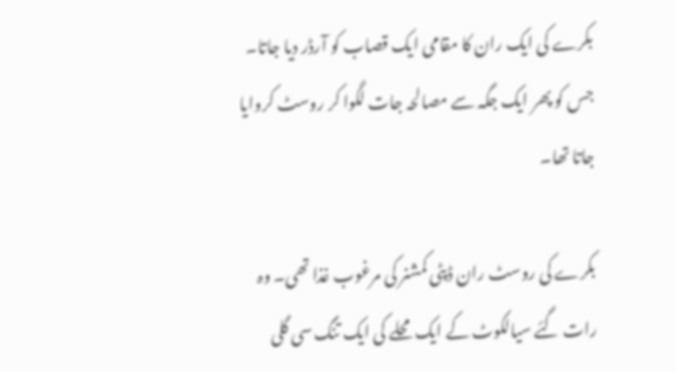بکرے کی ایک ران کا مقامی ایک قصاب کو آرڈر دیا جاتا۔ جس کو پھر ایک جگہ سے مصالحہ جات لگوا کر روسٹ کروایا جاتا تھا۔

بکرے کی روسٹ ران ڈپٹی کمشنر کی مرغوب غذا تھی۔ وہ رات گئے سیالکوٹ کے ایک محلے کی ایک تنگ سی گلی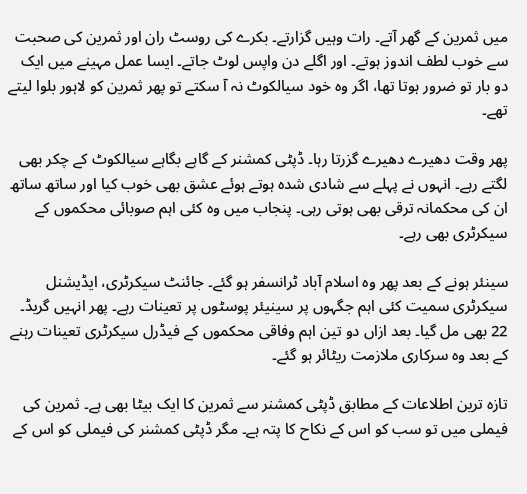میں ثمرین کے گھر آتے۔ رات وہیں گزارتے۔ بکرے کی روسٹ ران اور ثمرین کی صحبت سے خوب لطف اندوز ہوتے۔ اور اگلے دن واپس لوٹ جاتے۔ ایسا عمل مہینے میں ایک دو بار تو ضرور ہوتا تھا، اگر وہ خود سیالکوٹ نہ آ سکتے تو پھر ثمرین کو لاہور بلوا لیتے تھے۔

پھر وقت دھیرے دھیرے گزرتا رہا۔ ڈپٹی کمشنر کے گاہے بگاہے سیالکوٹ کے چکر بھی لگتے رہے۔ انہوں نے پہلے سے شادی شدہ ہوتے ہوئے عشق بھی خوب کیا اور ساتھ ساتھ ان کی محکمانہ ترقی بھی ہوتی رہی۔ پنجاب میں وہ کئی اہم صوبائی محکموں کے سیکرٹری بھی رہے۔

سینئر ہونے کے بعد پھر وہ اسلام آباد ٹرانسفر ہو گئے۔ جائنٹ سیکرٹری، ایڈیشنل سیکرٹری سمیت کئی اہم جگہوں پر سینیئر پوسٹوں پر تعینات رہے۔ پھر انہیں گریڈ۔ 22 بھی مل گیا۔ بعد ازاں دو تین اہم وفاقی محکموں کے فیڈرل سیکرٹری تعینات رہنے کے بعد وہ سرکاری ملازمت ریٹائر ہو گئے۔

تازہ ترین اطلاعات کے مطابق ڈپٹی کمشنر سے ثمرین کا ایک بیٹا بھی ہے۔ ثمرین کی فیملی میں تو سب کو اس کے نکاح کا پتہ ہے۔ مگر ڈپٹی کمشنر کی فیملی کو اس کے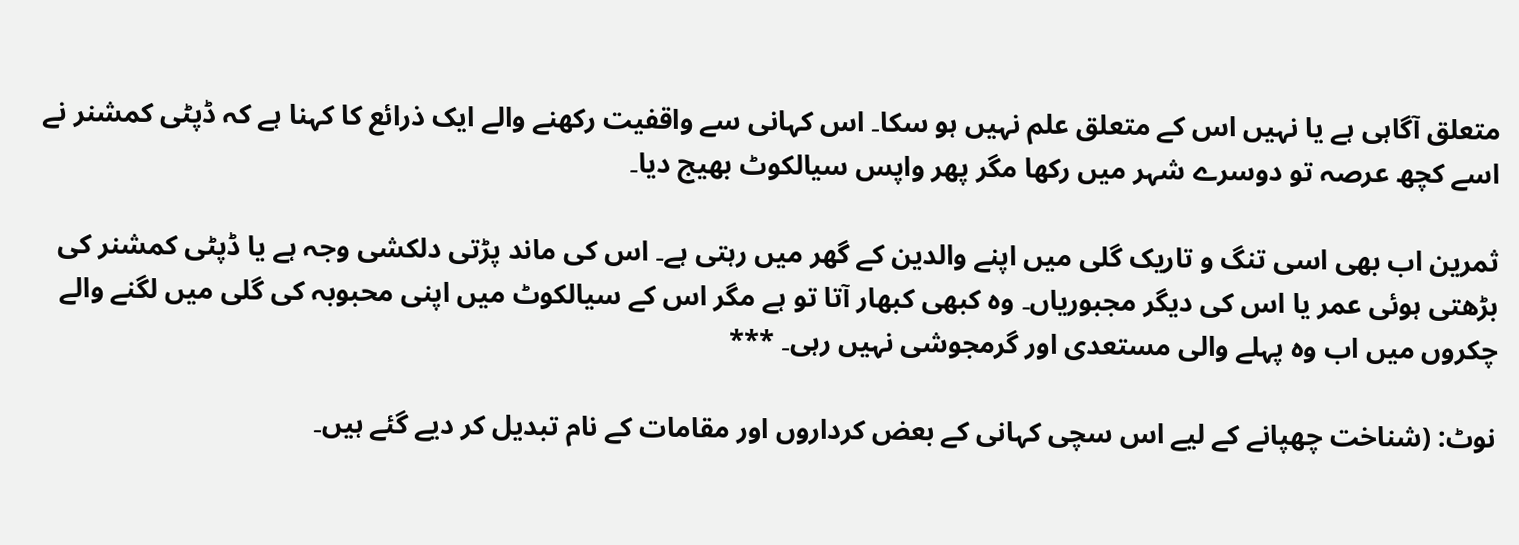متعلق آگاہی ہے یا نہیں اس کے متعلق علم نہیں ہو سکا۔ اس کہانی سے واقفیت رکھنے والے ایک ذرائع کا کہنا ہے کہ ڈپٹی کمشنر نے اسے کچھ عرصہ تو دوسرے شہر میں رکھا مگر پھر واپس سیالکوٹ بھیج دیا۔

ثمرین اب بھی اسی تنگ و تاریک گلی میں اپنے والدین کے گھر میں رہتی ہے۔ اس کی ماند پڑتی دلکشی وجہ ہے یا ڈپٹی کمشنر کی بڑھتی ہوئی عمر یا اس کی دیگر مجبوریاں۔ وہ کبھی کبھار آتا تو ہے مگر اس کے سیالکوٹ میں اپنی محبوبہ کی گلی میں لگنے والے چکروں میں اب وہ پہلے والی مستعدی اور گرمجوشی نہیں رہی۔ ***

نوٹ: (شناخت چھپانے کے لیے اس سچی کہانی کے بعض کرداروں اور مقامات کے نام تبدیل کر دیے گئے ہیں۔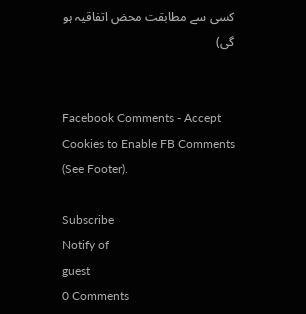کسی سے مطابقت محض اتفاقیہ ہو گی)


Facebook Comments - Accept Cookies to Enable FB Comments (See Footer).

Subscribe
Notify of
guest
0 Comments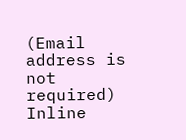(Email address is not required)
Inline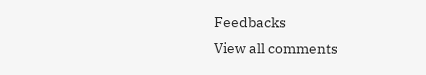Feedbacks
View all comments